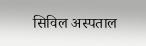सिविल अस्पताल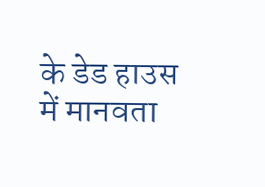के डेड हाउस में मानवता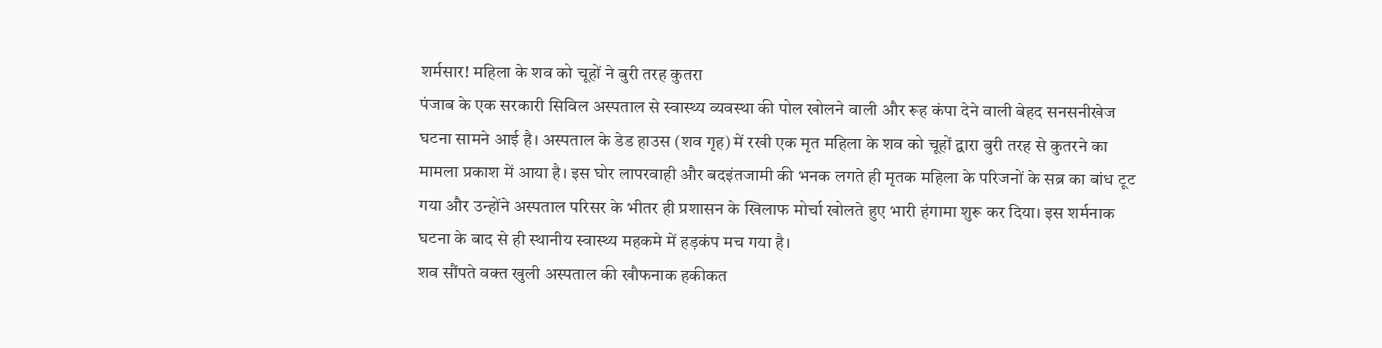शर्मसार! महिला के शव को चूहों ने बुरी तरह कुतरा
पंजाब के एक सरकारी सिविल अस्पताल से स्वास्थ्य व्यवस्था की पोल खोलने वाली और रूह कंपा देने वाली बेहद सनसनीखेज घटना सामने आई है। अस्पताल के डेड हाउस (शव गृह) में रखी एक मृत महिला के शव को चूहों द्वारा बुरी तरह से कुतरने का मामला प्रकाश में आया है। इस घोर लापरवाही और बदइंतजामी की भनक लगते ही मृतक महिला के परिजनों के सब्र का बांध टूट गया और उन्होंने अस्पताल परिसर के भीतर ही प्रशासन के खिलाफ मोर्चा खोलते हुए भारी हंगामा शुरू कर दिया। इस शर्मनाक घटना के बाद से ही स्थानीय स्वास्थ्य महकमे में हड़कंप मच गया है।
शव सौंपते वक्त खुली अस्पताल की खौफनाक हकीकत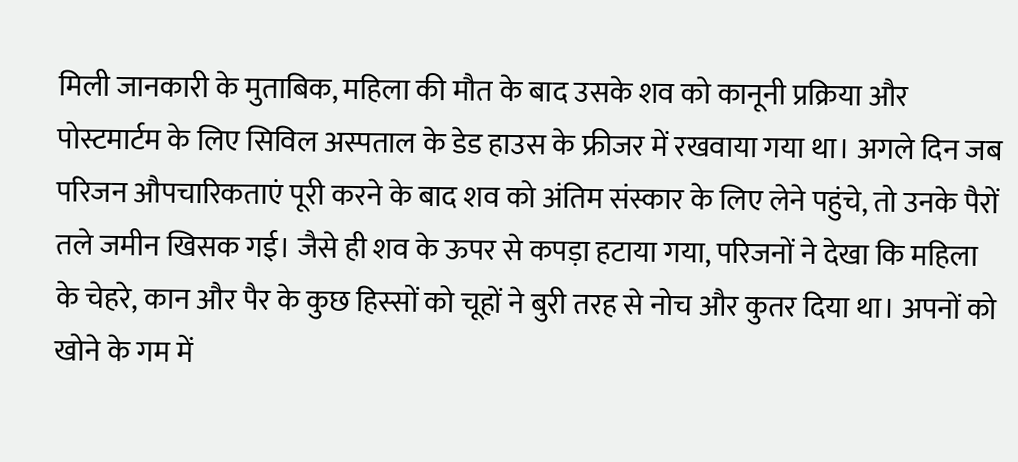मिली जानकारी के मुताबिक, महिला की मौत के बाद उसके शव को कानूनी प्रक्रिया और पोस्टमार्टम के लिए सिविल अस्पताल के डेड हाउस के फ्रीजर में रखवाया गया था। अगले दिन जब परिजन औपचारिकताएं पूरी करने के बाद शव को अंतिम संस्कार के लिए लेने पहुंचे, तो उनके पैरों तले जमीन खिसक गई। जैसे ही शव के ऊपर से कपड़ा हटाया गया, परिजनों ने देखा कि महिला के चेहरे, कान और पैर के कुछ हिस्सों को चूहों ने बुरी तरह से नोच और कुतर दिया था। अपनों को खोने के गम में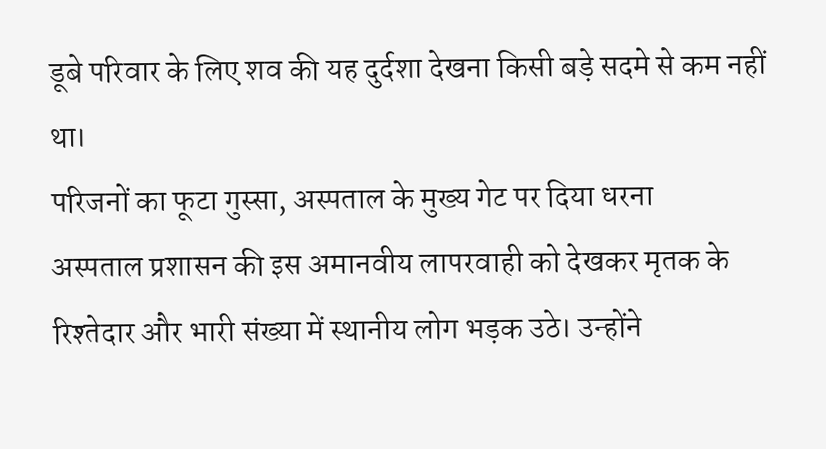डूबे परिवार के लिए शव की यह दुर्दशा देखना किसी बड़े सदमे से कम नहीं था।
परिजनों का फूटा गुस्सा, अस्पताल के मुख्य गेट पर दिया धरना
अस्पताल प्रशासन की इस अमानवीय लापरवाही को देखकर मृतक के रिश्तेदार और भारी संख्या में स्थानीय लोग भड़क उठे। उन्होंने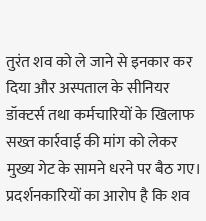तुरंत शव को ले जाने से इनकार कर दिया और अस्पताल के सीनियर डॉक्टर्स तथा कर्मचारियों के खिलाफ सख्त कार्रवाई की मांग को लेकर मुख्य गेट के सामने धरने पर बैठ गए। प्रदर्शनकारियों का आरोप है कि शव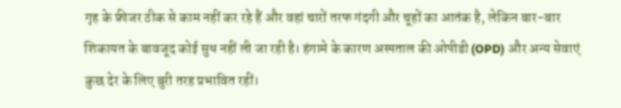गृह के फ्रीजर ठीक से काम नहीं कर रहे हैं और वहां चारों तरफ गंदगी और चूहों का आतंक है, लेकिन बार-बार शिकायत के बावजूद कोई सुध नहीं ली जा रही है। हंगामे के कारण अस्पताल की ओपीडी (OPD) और अन्य सेवाएं कुछ देर के लिए बुरी तरह प्रभावित रहीं।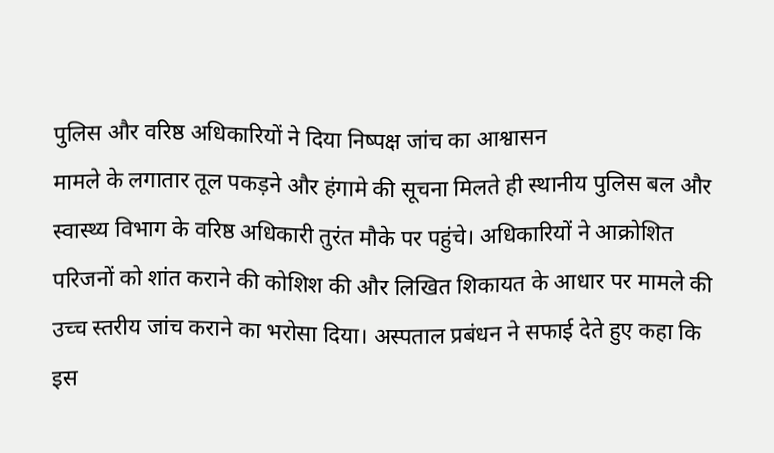पुलिस और वरिष्ठ अधिकारियों ने दिया निष्पक्ष जांच का आश्वासन
मामले के लगातार तूल पकड़ने और हंगामे की सूचना मिलते ही स्थानीय पुलिस बल और स्वास्थ्य विभाग के वरिष्ठ अधिकारी तुरंत मौके पर पहुंचे। अधिकारियों ने आक्रोशित परिजनों को शांत कराने की कोशिश की और लिखित शिकायत के आधार पर मामले की उच्च स्तरीय जांच कराने का भरोसा दिया। अस्पताल प्रबंधन ने सफाई देते हुए कहा कि इस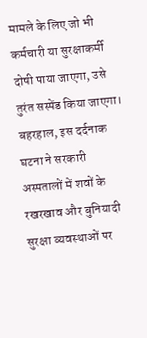मामले के लिए जो भी कर्मचारी या सुरक्षाकर्मी दोषी पाया जाएगा, उसे तुरंत सस्पेंड किया जाएगा। बहरहाल, इस दर्दनाक घटना ने सरकारी अस्पतालों में शवों के रखरखाव और बुनियादी सुरक्षा व्यवस्थाओं पर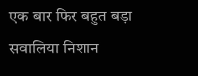एक बार फिर बहुत बड़ा सवालिया निशान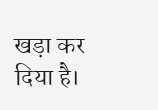खड़ा कर दिया है।